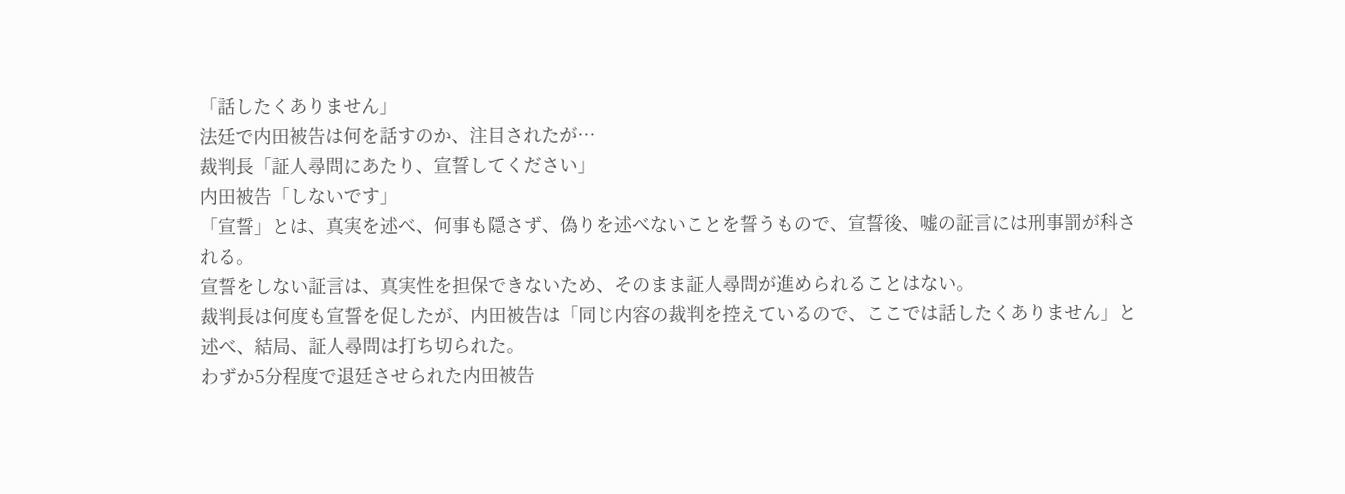「話したくありません」
法廷で内田被告は何を話すのか、注目されたが…
裁判長「証人尋問にあたり、宣誓してください」
内田被告「しないです」
「宣誓」とは、真実を述べ、何事も隠さず、偽りを述べないことを誓うもので、宣誓後、嘘の証言には刑事罰が科される。
宣誓をしない証言は、真実性を担保できないため、そのまま証人尋問が進められることはない。
裁判長は何度も宣誓を促したが、内田被告は「同じ内容の裁判を控えているので、ここでは話したくありません」と述べ、結局、証人尋問は打ち切られた。
わずか5分程度で退廷させられた内田被告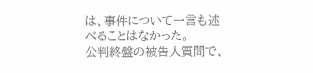は、事件について一言も述べることはなかった。
公判終盤の被告人質問で、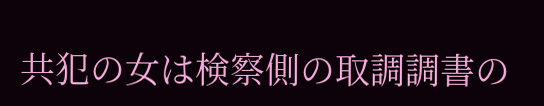共犯の女は検察側の取調調書の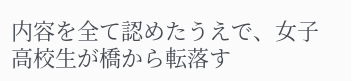内容を全て認めたうえで、女子高校生が橋から転落す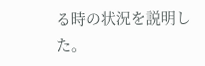る時の状況を説明した。